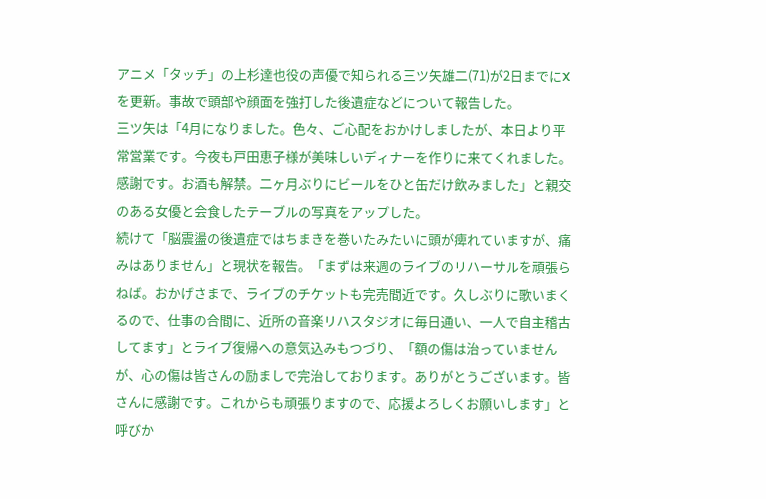アニメ「タッチ」の上杉達也役の声優で知られる三ツ矢雄二(71)が2日までにXを更新。事故で頭部や顔面を強打した後遺症などについて報告した。
三ツ矢は「4月になりました。色々、ご心配をおかけしましたが、本日より平常営業です。今夜も戸田恵子様が美味しいディナーを作りに来てくれました。感謝です。お酒も解禁。二ヶ月ぶりにビールをひと缶だけ飲みました」と親交のある女優と会食したテーブルの写真をアップした。
続けて「脳震盪の後遺症ではちまきを巻いたみたいに頭が痺れていますが、痛みはありません」と現状を報告。「まずは来週のライブのリハーサルを頑張らねば。おかげさまで、ライブのチケットも完売間近です。久しぶりに歌いまくるので、仕事の合間に、近所の音楽リハスタジオに毎日通い、一人で自主稽古してます」とライブ復帰への意気込みもつづり、「額の傷は治っていませんが、心の傷は皆さんの励ましで完治しております。ありがとうございます。皆さんに感謝です。これからも頑張りますので、応援よろしくお願いします」と呼びか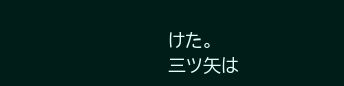けた。
三ツ矢は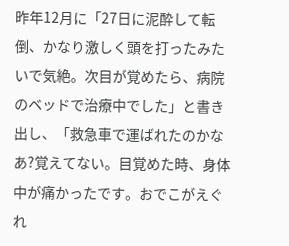昨年12月に「27日に泥酔して転倒、かなり激しく頭を打ったみたいで気絶。次目が覚めたら、病院のベッドで治療中でした」と書き出し、「救急車で運ばれたのかなあ?覚えてない。目覚めた時、身体中が痛かったです。おでこがえぐれ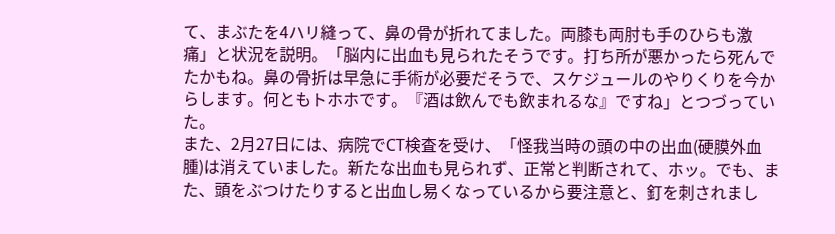て、まぶたを4ハリ縫って、鼻の骨が折れてました。両膝も両肘も手のひらも激痛」と状況を説明。「脳内に出血も見られたそうです。打ち所が悪かったら死んでたかもね。鼻の骨折は早急に手術が必要だそうで、スケジュールのやりくりを今からします。何ともトホホです。『酒は飲んでも飲まれるな』ですね」とつづっていた。
また、2月27日には、病院でCT検査を受け、「怪我当時の頭の中の出血(硬膜外血腫)は消えていました。新たな出血も見られず、正常と判断されて、ホッ。でも、また、頭をぶつけたりすると出血し易くなっているから要注意と、釘を刺されまし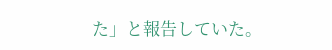た」と報告していた。